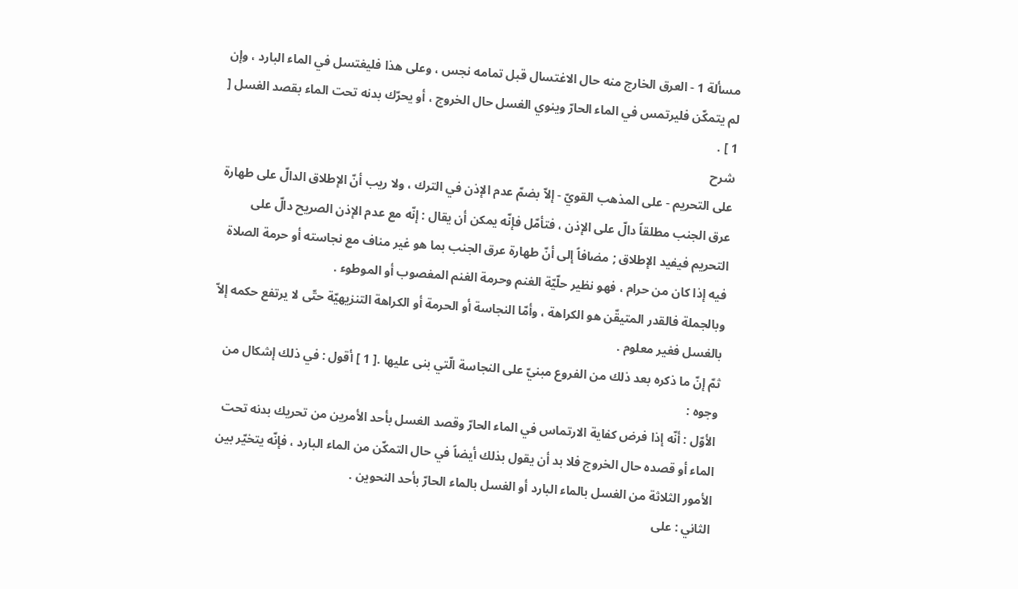مسألة 1 - العرق الخارج منه حال الاغتسال قبل تمامه نجس ، وعلى هذا فليغتسل في الماء البارد ، وإن لم يتمكّن فليرتمس في الماء الحارّ وينوي الغسل حال الخروج ، أو يحرّك بدنه تحت الماء بقصد الغسل [ 1 ] .
شرح
على التحريم - على المذهب القويّ - إلاّ بضمّ عدم الإذن في الترك ، ولا ريب أنّ الإطلاق الدالّ على طهارة عرق الجنب مطلقاً دالّ على الإذن ، فتأمّل فإنّه يمكن أن يقال : إنّه مع عدم الإذن الصريح دالّ على التحريم فيفيد الإطلاق ; مضافاً إلى أنّ طهارة عرق الجنب بما هو غير مناف مع نجاسته أو حرمة الصلاة فيه إذا كان من حرام ، فهو نظير حلّيّة الغنم وحرمة الغنم المغصوب أو الموطوء .
وبالجملة فالقدر المتيقّن هو الكراهة ، وأمّا النجاسة أو الحرمة أو الكراهة التنزيهيّة حتّى لا يرتفع حكمه إلاّ بالغسل فغير معلوم .
ثمّ إنّ ما ذكره بعد ذلك من الفروع مبنيّ على النجاسة الّتي بنى عليها .[ 1 ] أقول : في ذلك إشكال من وجوه :
الأوّل : أنّه إذا فرض كفاية الارتماس في الماء الحارّ وقصد الغسل بأحد الأمرين من تحريك بدنه تحت الماء أو قصده حال الخروج فلا بد أن يقول بذلك أيضاً في حال التمكّن من الماء البارد ، فإنّه يتخيّر بين الأمور الثلاثة من الغسل بالماء البارد أو الغسل بالماء الحارّ بأحد النحوين .
الثاني : على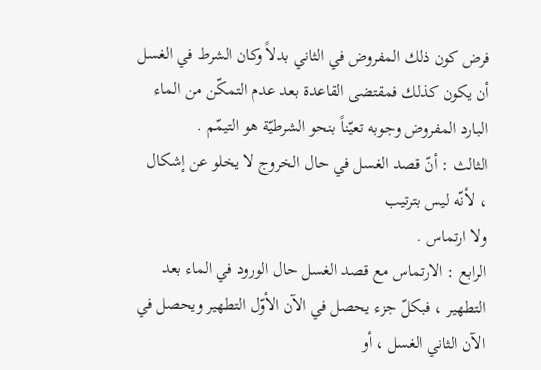فرض كون ذلك المفروض في الثاني بدلاً وكان الشرط في الغسل أن يكون كذلك فمقتضى القاعدة بعد عدم التمكّن من الماء البارد المفروض وجوبه تعيّناً بنحو الشرطيّة هو التيمّم .
الثالث : أنّ قصد الغسل في حال الخروج لا يخلو عن إشكال ، لأنّه ليس بترتيب
ولا ارتماس .
الرابع : الارتماس مع قصد الغسل حال الورود في الماء بعد التطهير ، فبكلّ جزء يحصل في الآن الأوّل التطهير ويحصل في الآن الثاني الغسل ، أو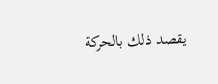يقصد ذلك بالحركة